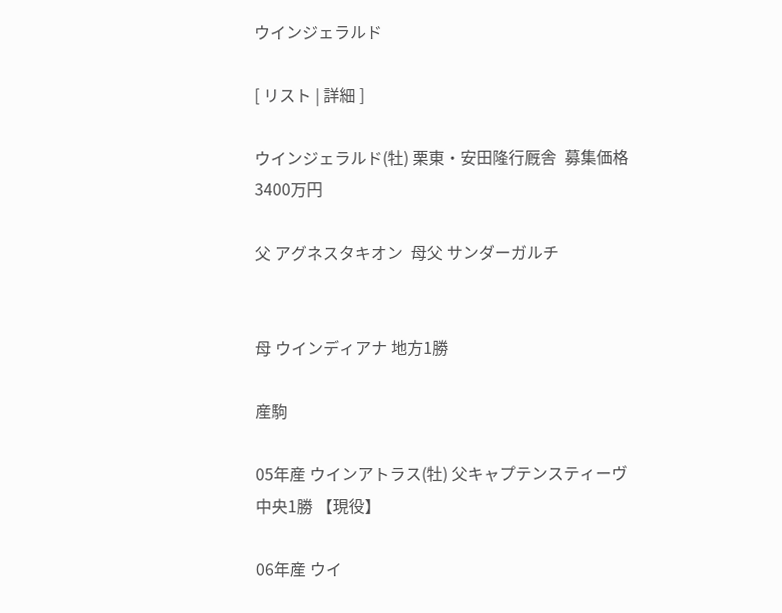ウインジェラルド

[ リスト | 詳細 ]

ウインジェラルド(牡) 栗東・安田隆行厩舎  募集価格 3400万円

父 アグネスタキオン  母父 サンダーガルチ


母 ウインディアナ 地方1勝

産駒

05年産 ウインアトラス(牡) 父キャプテンスティーヴ  中央1勝 【現役】

06年産 ウイ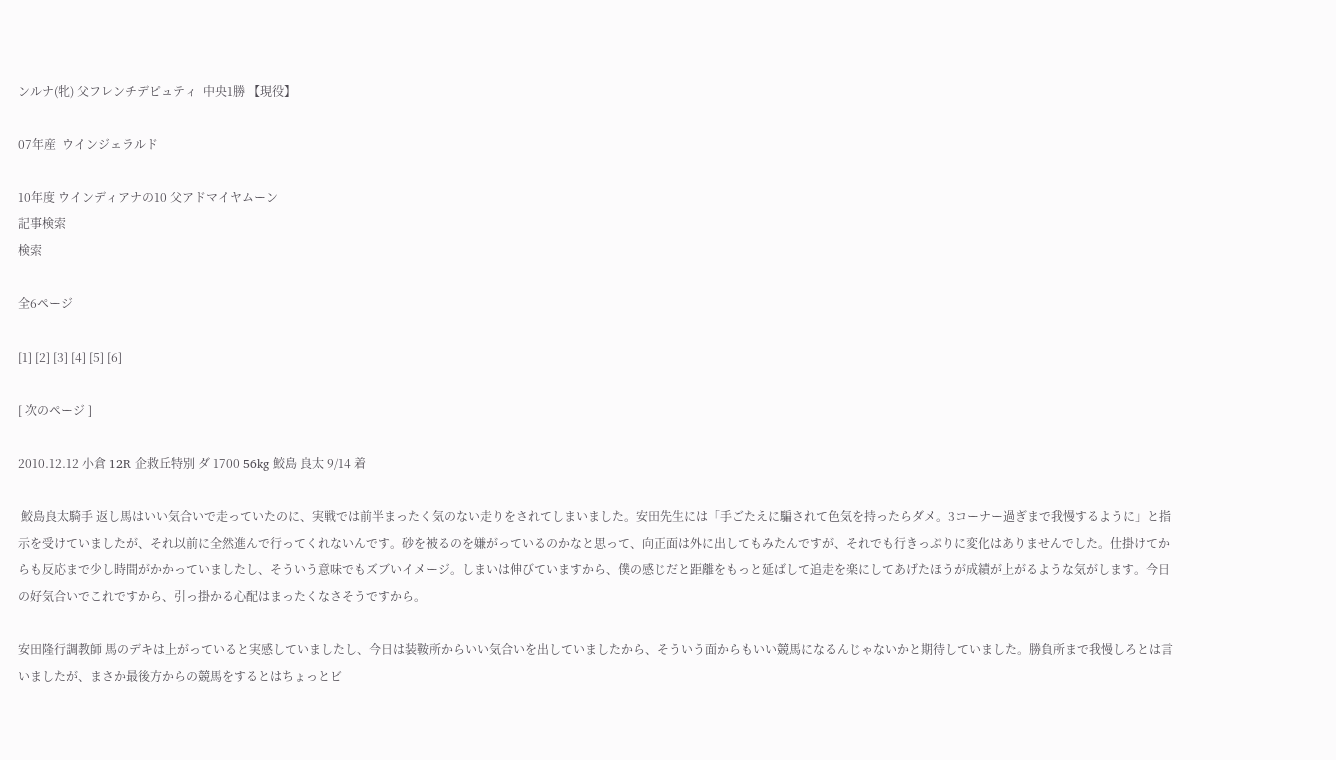ンルナ(牝) 父フレンチデピュティ  中央1勝 【現役】

07年産  ウインジェラルド

10年度 ウインディアナの10 父アドマイヤムーン
記事検索
検索

全6ページ

[1] [2] [3] [4] [5] [6]

[ 次のページ ]

2010.12.12 小倉 12R 企救丘特別 ダ 1700 56kg 鮫島 良太 9/14 着

 鮫島良太騎手 返し馬はいい気合いで走っていたのに、実戦では前半まったく気のない走りをされてしまいました。安田先生には「手ごたえに騙されて色気を持ったらダメ。3コーナー過ぎまで我慢するように」と指示を受けていましたが、それ以前に全然進んで行ってくれないんです。砂を被るのを嫌がっているのかなと思って、向正面は外に出してもみたんですが、それでも行きっぷりに変化はありませんでした。仕掛けてからも反応まで少し時間がかかっていましたし、そういう意味でもズブいイメージ。しまいは伸びていますから、僕の感じだと距離をもっと延ばして追走を楽にしてあげたほうが成績が上がるような気がします。今日の好気合いでこれですから、引っ掛かる心配はまったくなさそうですから。

安田隆行調教師 馬のデキは上がっていると実感していましたし、今日は装鞍所からいい気合いを出していましたから、そういう面からもいい競馬になるんじゃないかと期待していました。勝負所まで我慢しろとは言いましたが、まさか最後方からの競馬をするとはちょっとビ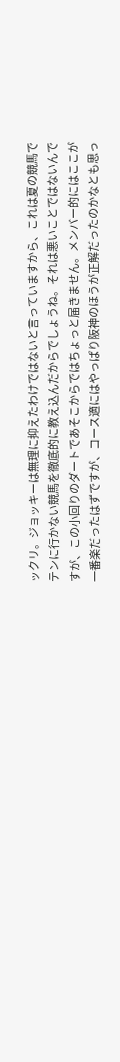ックリ。ジョッキーは無理に抑えたわけではないと言っていますから、これは夏の競馬でテンに行かない競馬を徹底的に教え込んだからでしょうね。それは悪いことではないんですが、この小回りのダートであそこからではちょっと届きません。メンバー的にはここが一番楽だったはずですが、コース適にはやっぱり阪神のほうが正解だったのかなとも思っ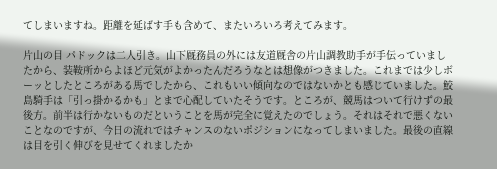てしまいますね。距離を延ばす手も含めて、またいろいろ考えてみます。

片山の目 パドックは二人引き。山下厩務員の外には友道厩舎の片山調教助手が手伝っていましたから、装鞍所からよほど元気がよかったんだろうなとは想像がつきました。これまでは少しボーッとしたところがある馬でしたから、これもいい傾向なのではないかとも感じていました。鮫島騎手は「引っ掛かるかも」とまで心配していたそうです。ところが、競馬はついて行けずの最後方。前半は行かないものだということを馬が完全に覚えたのでしょう。それはそれで悪くないことなのですが、今日の流れではチャンスのないポジションになってしまいました。最後の直線は目を引く伸びを見せてくれましたか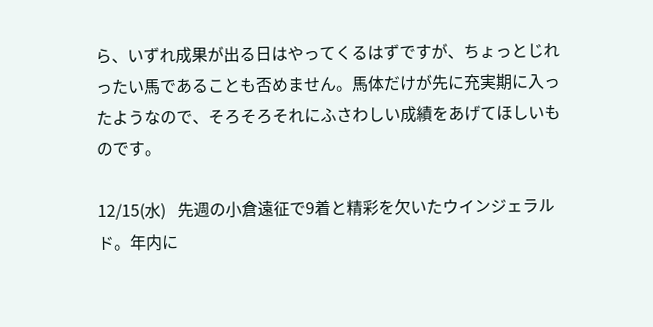ら、いずれ成果が出る日はやってくるはずですが、ちょっとじれったい馬であることも否めません。馬体だけが先に充実期に入ったようなので、そろそろそれにふさわしい成績をあげてほしいものです。

12/15(水)   先週の小倉遠征で9着と精彩を欠いたウインジェラルド。年内に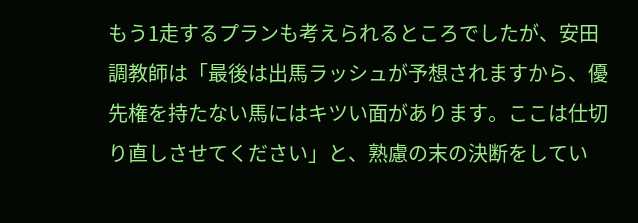もう1走するプランも考えられるところでしたが、安田調教師は「最後は出馬ラッシュが予想されますから、優先権を持たない馬にはキツい面があります。ここは仕切り直しさせてください」と、熟慮の末の決断をしてい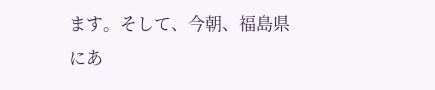ます。そして、今朝、福島県にあ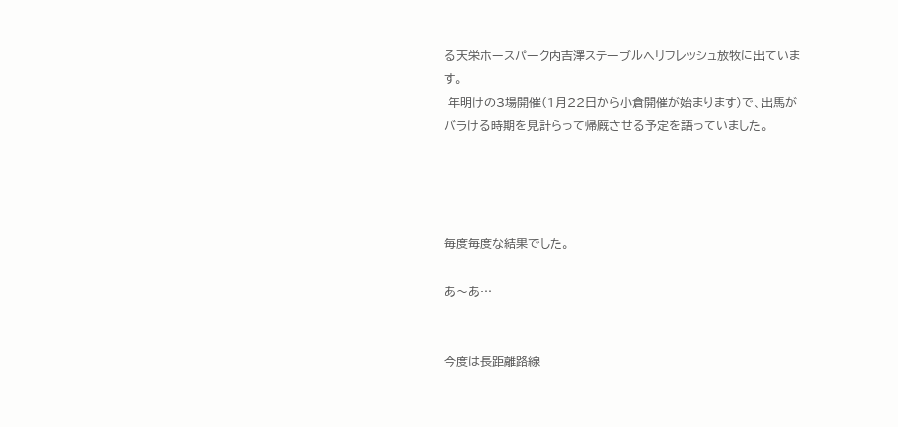る天栄ホースパーク内吉澤ステーブルへリフレッシュ放牧に出ています。
 年明けの3場開催(1月22日から小倉開催が始まります)で、出馬がバラける時期を見計らって帰厩させる予定を語っていました。




毎度毎度な結果でした。

あ〜あ…


今度は長距離路線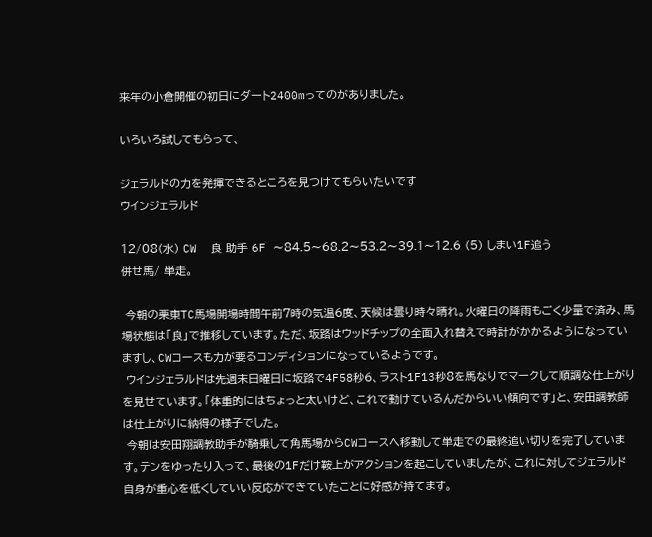来年の小倉開催の初日にダート2400mってのがありました。

いろいろ試してもらって、

ジェラルドの力を発揮できるところを見つけてもらいたいです
ウインジェラルド

12/08(水) CW  良 助手 6F 〜84.5〜68.2〜53.2〜39.1〜12.6 (5) しまい1F追う
併せ馬/ 単走。

 今朝の栗東TC馬場開場時間午前7時の気温6度、天候は曇り時々晴れ。火曜日の降雨もごく少量で済み、馬場状態は「良」で推移しています。ただ、坂路はウッドチップの全面入れ替えで時計がかかるようになっていますし、CWコースも力が要るコンディションになっているようです。
 ウインジェラルドは先週末日曜日に坂路で4F58秒6、ラスト1F13秒8を馬なりでマークして順調な仕上がりを見せています。「体重的にはちょっと太いけど、これで動けているんだからいい傾向です」と、安田調教師は仕上がりに納得の様子でした。
 今朝は安田翔調教助手が騎乗して角馬場からCWコースへ移動して単走での最終追い切りを完了しています。テンをゆったり入って、最後の1Fだけ鞍上がアクションを起こしていましたが、これに対してジェラルド自身が重心を低くしていい反応ができていたことに好感が持てます。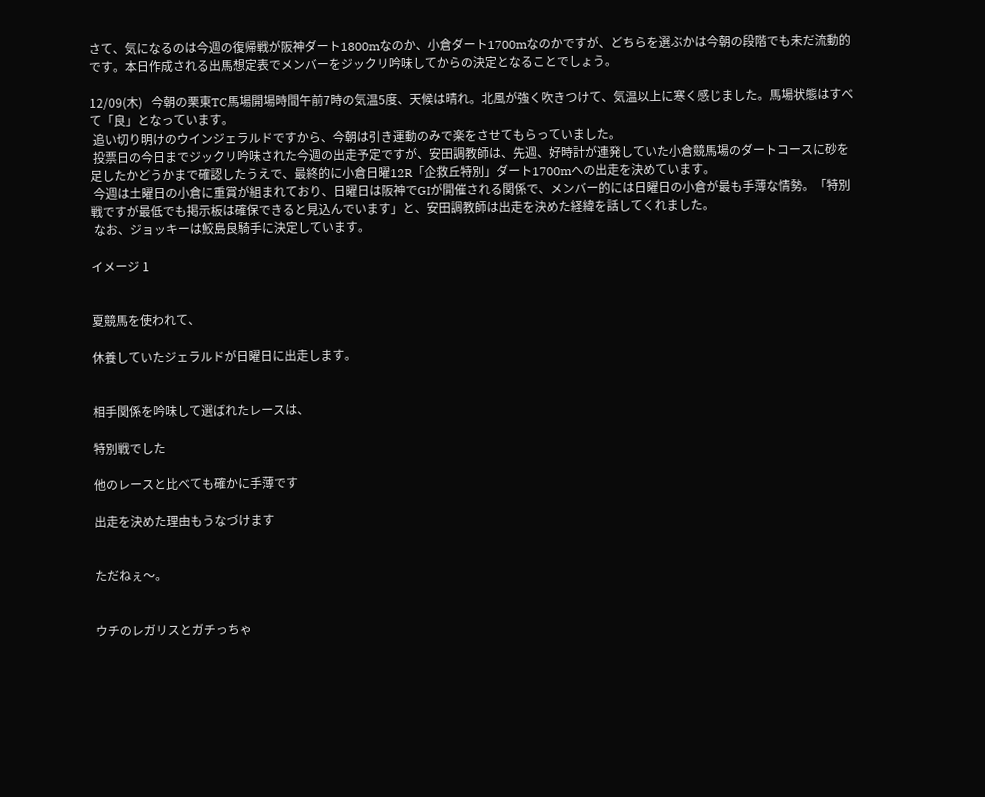さて、気になるのは今週の復帰戦が阪神ダート1800mなのか、小倉ダート1700mなのかですが、どちらを選ぶかは今朝の段階でも未だ流動的です。本日作成される出馬想定表でメンバーをジックリ吟味してからの決定となることでしょう。

12/09(木)   今朝の栗東TC馬場開場時間午前7時の気温5度、天候は晴れ。北風が強く吹きつけて、気温以上に寒く感じました。馬場状態はすべて「良」となっています。
 追い切り明けのウインジェラルドですから、今朝は引き運動のみで楽をさせてもらっていました。
 投票日の今日までジックリ吟味された今週の出走予定ですが、安田調教師は、先週、好時計が連発していた小倉競馬場のダートコースに砂を足したかどうかまで確認したうえで、最終的に小倉日曜12R「企救丘特別」ダート1700mへの出走を決めています。
 今週は土曜日の小倉に重賞が組まれており、日曜日は阪神でGIが開催される関係で、メンバー的には日曜日の小倉が最も手薄な情勢。「特別戦ですが最低でも掲示板は確保できると見込んでいます」と、安田調教師は出走を決めた経緯を話してくれました。
 なお、ジョッキーは鮫島良騎手に決定しています。

イメージ 1


夏競馬を使われて、

休養していたジェラルドが日曜日に出走します。


相手関係を吟味して選ばれたレースは、

特別戦でした

他のレースと比べても確かに手薄です

出走を決めた理由もうなづけます


ただねぇ〜。


ウチのレガリスとガチっちゃ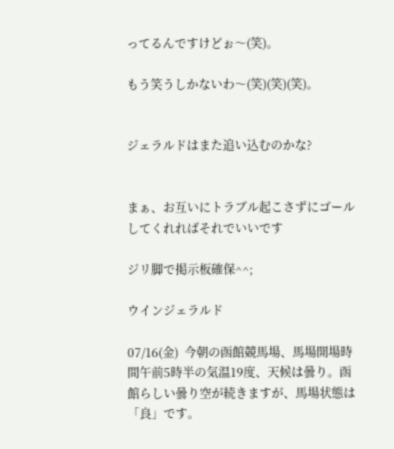ってるんですけどぉ〜(笑)。

もう笑うしかないわ〜(笑)(笑)(笑)。


ジェラルドはまた追い込むのかな?


まぁ、お互いにトラブル起こさずにゴールしてくれればそれでいいです

ジリ脚で掲示板確保^^;

ウインジェラルド

07/16(金)  今朝の函館競馬場、馬場開場時間午前5時半の気温19度、天候は曇り。函館らしい曇り空が続きますが、馬場状態は「良」です。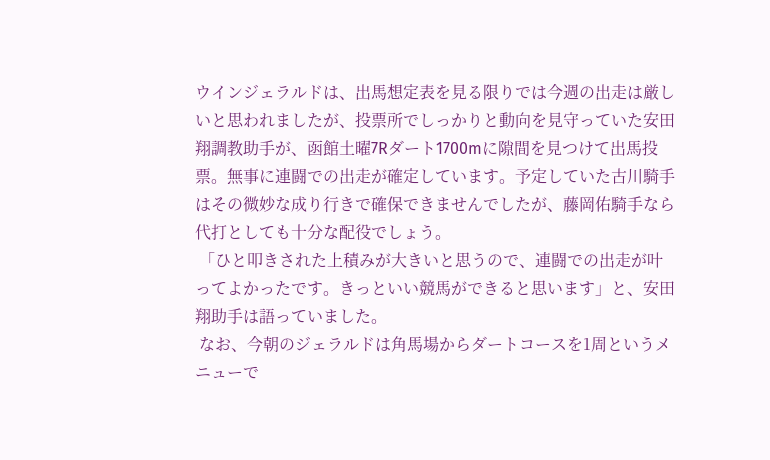ウインジェラルドは、出馬想定表を見る限りでは今週の出走は厳しいと思われましたが、投票所でしっかりと動向を見守っていた安田翔調教助手が、函館土曜7Rダート1700mに隙間を見つけて出馬投票。無事に連闘での出走が確定しています。予定していた古川騎手はその微妙な成り行きで確保できませんでしたが、藤岡佑騎手なら代打としても十分な配役でしょう。
 「ひと叩きされた上積みが大きいと思うので、連闘での出走が叶ってよかったです。きっといい競馬ができると思います」と、安田翔助手は語っていました。
 なお、今朝のジェラルドは角馬場からダートコースを1周というメニューで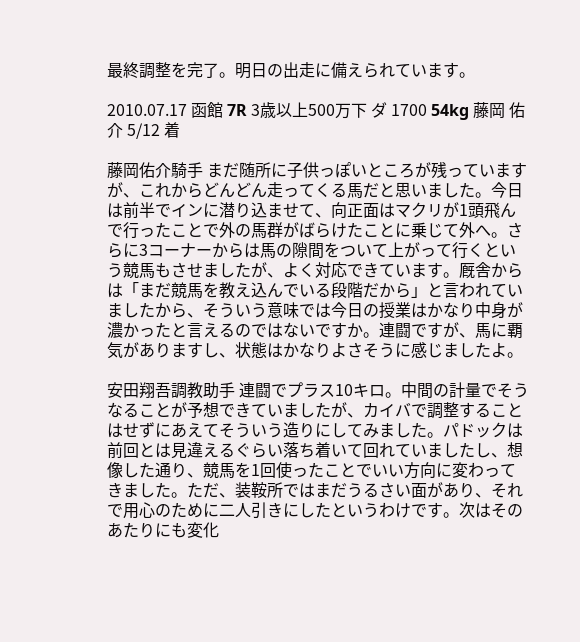最終調整を完了。明日の出走に備えられています。

2010.07.17 函館 7R 3歳以上500万下 ダ 1700 54kg 藤岡 佑介 5/12 着

藤岡佑介騎手 まだ随所に子供っぽいところが残っていますが、これからどんどん走ってくる馬だと思いました。今日は前半でインに潜り込ませて、向正面はマクリが1頭飛んで行ったことで外の馬群がばらけたことに乗じて外へ。さらに3コーナーからは馬の隙間をついて上がって行くという競馬もさせましたが、よく対応できています。厩舎からは「まだ競馬を教え込んでいる段階だから」と言われていましたから、そういう意味では今日の授業はかなり中身が濃かったと言えるのではないですか。連闘ですが、馬に覇気がありますし、状態はかなりよさそうに感じましたよ。

安田翔吾調教助手 連闘でプラス10キロ。中間の計量でそうなることが予想できていましたが、カイバで調整することはせずにあえてそういう造りにしてみました。パドックは前回とは見違えるぐらい落ち着いて回れていましたし、想像した通り、競馬を1回使ったことでいい方向に変わってきました。ただ、装鞍所ではまだうるさい面があり、それで用心のために二人引きにしたというわけです。次はそのあたりにも変化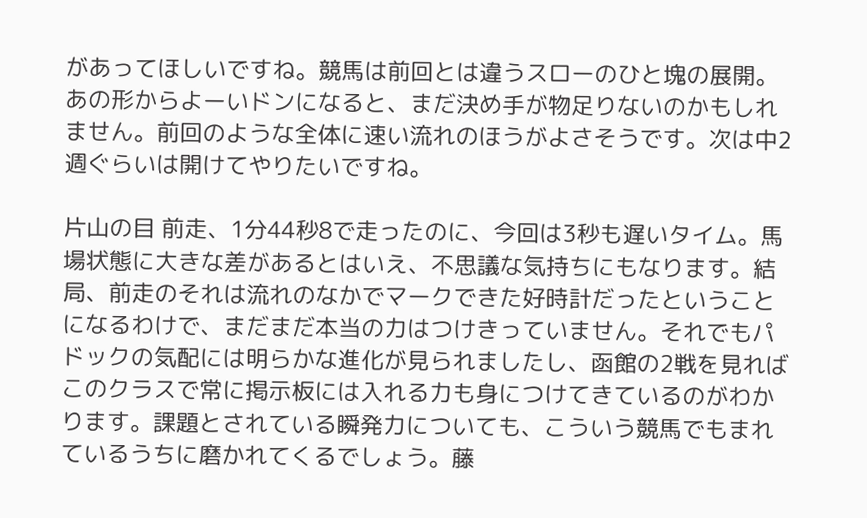があってほしいですね。競馬は前回とは違うスローのひと塊の展開。あの形からよーいドンになると、まだ決め手が物足りないのかもしれません。前回のような全体に速い流れのほうがよさそうです。次は中2週ぐらいは開けてやりたいですね。

片山の目 前走、1分44秒8で走ったのに、今回は3秒も遅いタイム。馬場状態に大きな差があるとはいえ、不思議な気持ちにもなります。結局、前走のそれは流れのなかでマークできた好時計だったということになるわけで、まだまだ本当の力はつけきっていません。それでもパドックの気配には明らかな進化が見られましたし、函館の2戦を見ればこのクラスで常に掲示板には入れる力も身につけてきているのがわかります。課題とされている瞬発力についても、こういう競馬でもまれているうちに磨かれてくるでしょう。藤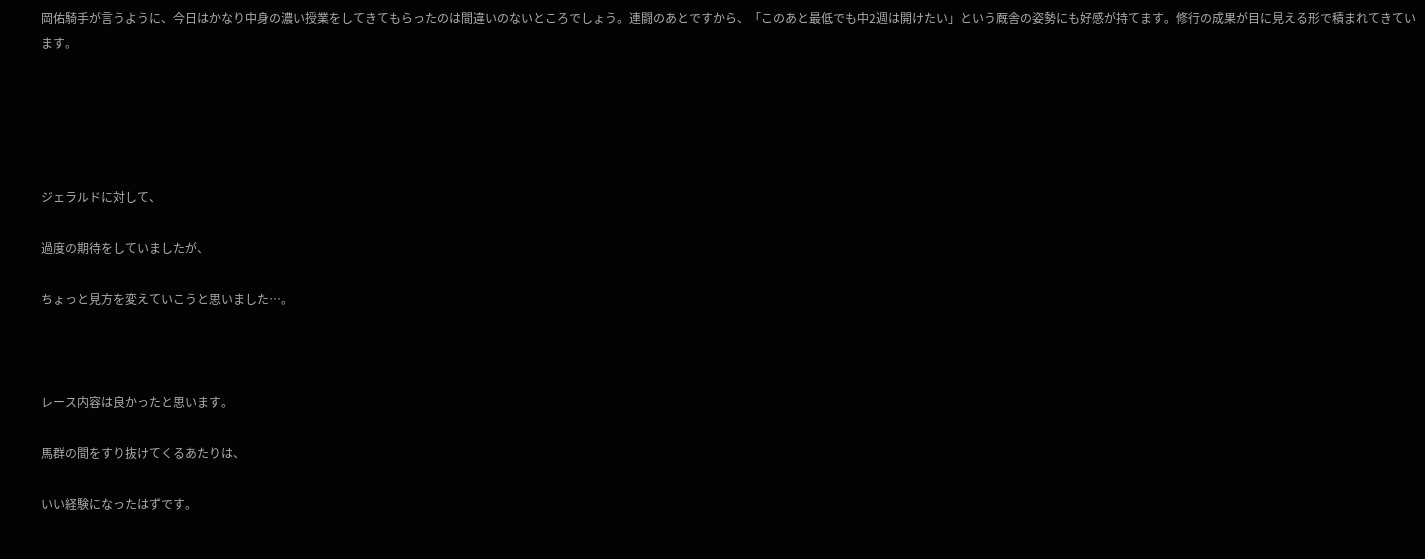岡佑騎手が言うように、今日はかなり中身の濃い授業をしてきてもらったのは間違いのないところでしょう。連闘のあとですから、「このあと最低でも中2週は開けたい」という厩舎の姿勢にも好感が持てます。修行の成果が目に見える形で積まれてきています。





ジェラルドに対して、

過度の期待をしていましたが、

ちょっと見方を変えていこうと思いました…。



レース内容は良かったと思います。

馬群の間をすり抜けてくるあたりは、

いい経験になったはずです。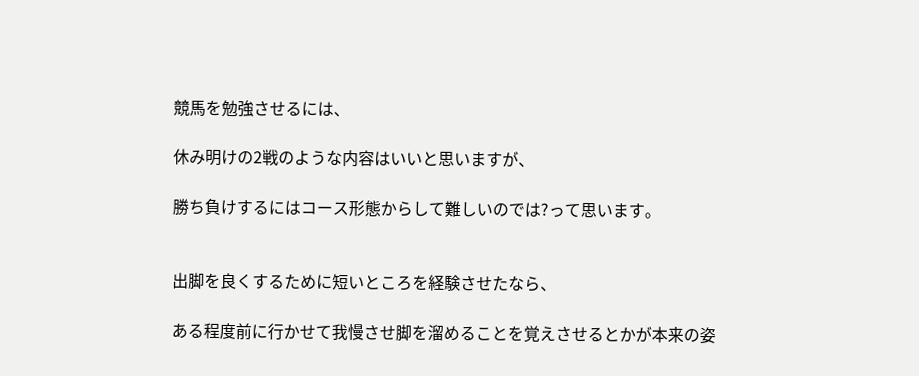競馬を勉強させるには、

休み明けの2戦のような内容はいいと思いますが、

勝ち負けするにはコース形態からして難しいのでは?って思います。


出脚を良くするために短いところを経験させたなら、

ある程度前に行かせて我慢させ脚を溜めることを覚えさせるとかが本来の姿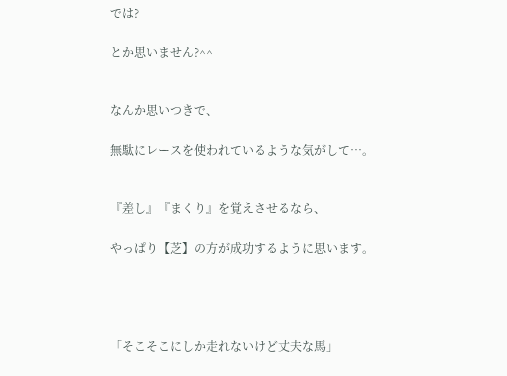では?

とか思いません?^^


なんか思いつきで、

無駄にレースを使われているような気がして…。


『差し』『まくり』を覚えさせるなら、

やっぱり【芝】の方が成功するように思います。




「そこそこにしか走れないけど丈夫な馬」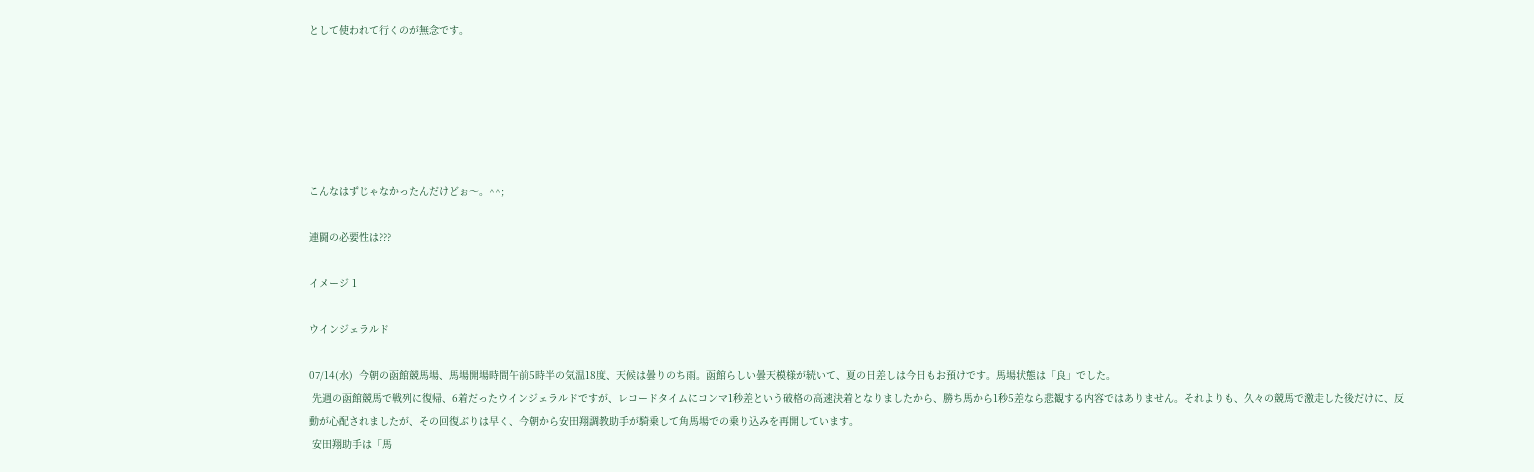として使われて行くのが無念です。






こんなはずじゃなかったんだけどぉ〜。^^;

連闘の必要性は???

イメージ 1

ウインジェラルド

07/14(水)  今朝の函館競馬場、馬場開場時間午前5時半の気温18度、天候は曇りのち雨。函館らしい曇天模様が続いて、夏の日差しは今日もお預けです。馬場状態は「良」でした。
 先週の函館競馬で戦列に復帰、6着だったウインジェラルドですが、レコードタイムにコンマ1秒差という破格の高速決着となりましたから、勝ち馬から1秒5差なら悲観する内容ではありません。それよりも、久々の競馬で激走した後だけに、反動が心配されましたが、その回復ぶりは早く、今朝から安田翔調教助手が騎乗して角馬場での乗り込みを再開しています。
 安田翔助手は「馬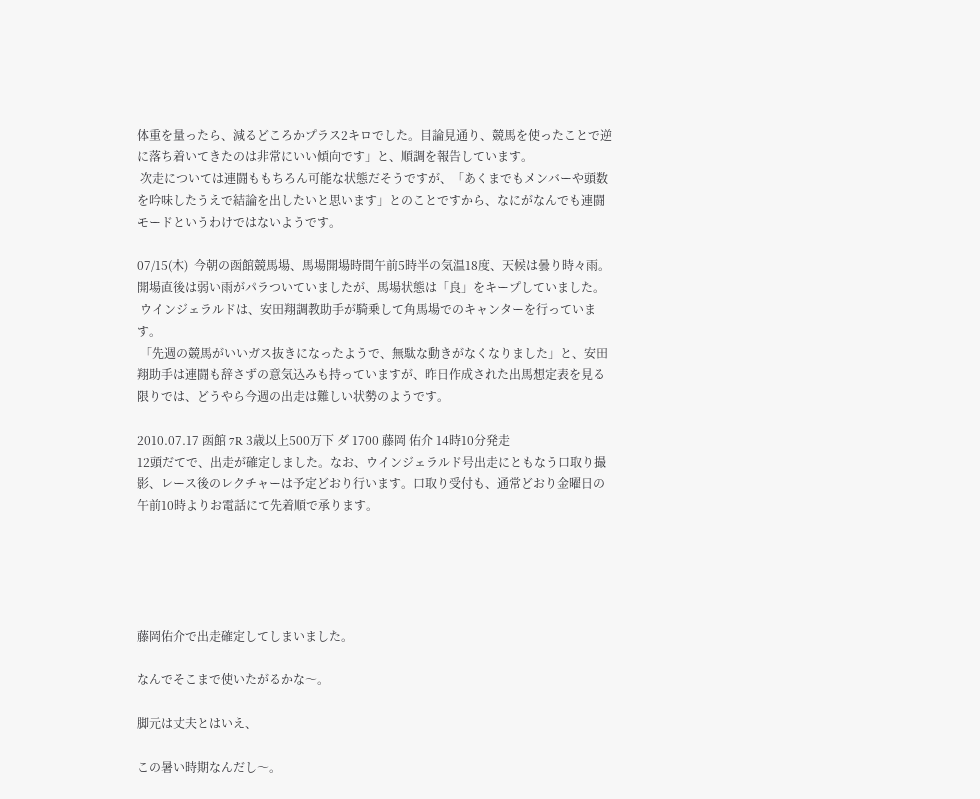体重を量ったら、減るどころかプラス2キロでした。目論見通り、競馬を使ったことで逆に落ち着いてきたのは非常にいい傾向です」と、順調を報告しています。
 次走については連闘ももちろん可能な状態だそうですが、「あくまでもメンバーや頭数を吟味したうえで結論を出したいと思います」とのことですから、なにがなんでも連闘モードというわけではないようです。

07/15(木)  今朝の函館競馬場、馬場開場時間午前5時半の気温18度、天候は曇り時々雨。開場直後は弱い雨がパラついていましたが、馬場状態は「良」をキープしていました。
 ウインジェラルドは、安田翔調教助手が騎乗して角馬場でのキャンターを行っています。
 「先週の競馬がいいガス抜きになったようで、無駄な動きがなくなりました」と、安田翔助手は連闘も辞さずの意気込みも持っていますが、昨日作成された出馬想定表を見る限りでは、どうやら今週の出走は難しい状勢のようです。

2010.07.17 函館 7R 3歳以上500万下 ダ 1700 藤岡 佑介 14時10分発走
12頭だてで、出走が確定しました。なお、ウインジェラルド号出走にともなう口取り撮影、レース後のレクチャーは予定どおり行います。口取り受付も、通常どおり金曜日の午前10時よりお電話にて先着順で承ります。





藤岡佑介で出走確定してしまいました。

なんでそこまで使いたがるかな〜。

脚元は丈夫とはいえ、

この暑い時期なんだし〜。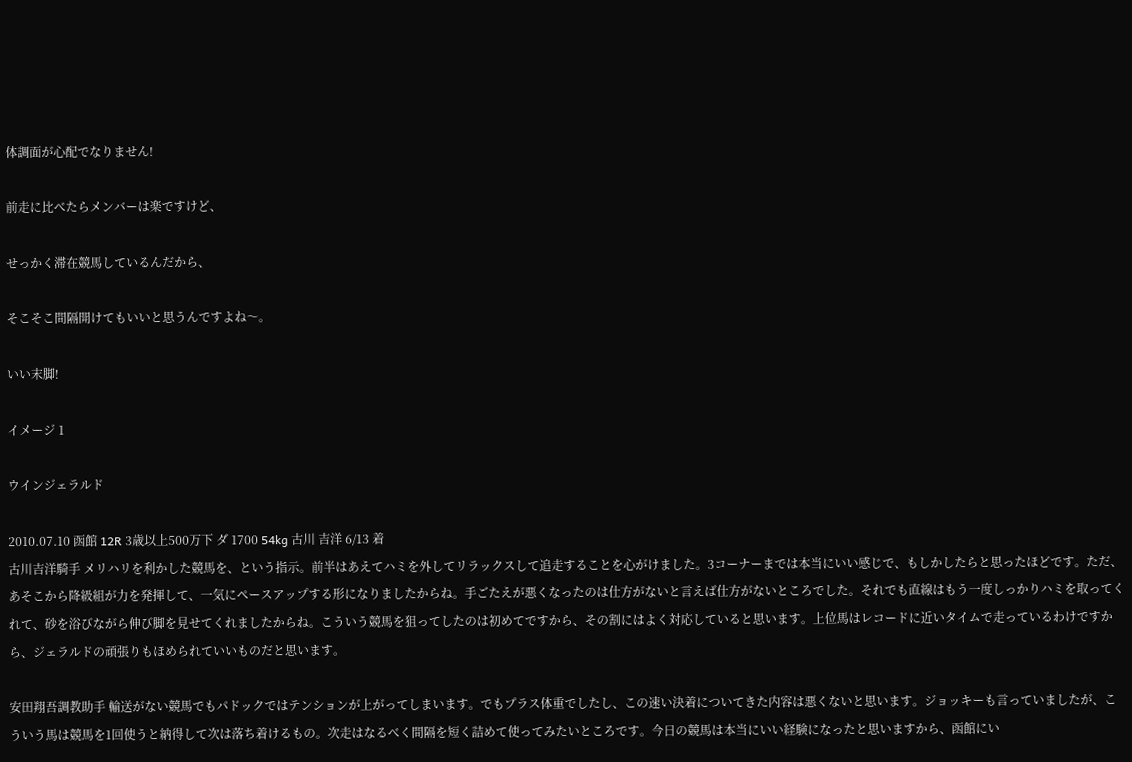体調面が心配でなりません!

前走に比べたらメンバーは楽ですけど、

せっかく滞在競馬しているんだから、

そこそこ間隔開けてもいいと思うんですよね〜。

いい末脚!

イメージ 1

ウインジェラルド

2010.07.10 函館 12R 3歳以上500万下 ダ 1700 54kg 古川 吉洋 6/13 着
古川吉洋騎手 メリハリを利かした競馬を、という指示。前半はあえてハミを外してリラックスして追走することを心がけました。3コーナーまでは本当にいい感じで、もしかしたらと思ったほどです。ただ、あそこから降級組が力を発揮して、一気にペースアップする形になりましたからね。手ごたえが悪くなったのは仕方がないと言えば仕方がないところでした。それでも直線はもう一度しっかりハミを取ってくれて、砂を浴びながら伸び脚を見せてくれましたからね。こういう競馬を狙ってしたのは初めてですから、その割にはよく対応していると思います。上位馬はレコードに近いタイムで走っているわけですから、ジェラルドの頑張りもほめられていいものだと思います。

安田翔吾調教助手 輸送がない競馬でもパドックではテンションが上がってしまいます。でもプラス体重でしたし、この速い決着についてきた内容は悪くないと思います。ジョッキーも言っていましたが、こういう馬は競馬を1回使うと納得して次は落ち着けるもの。次走はなるべく間隔を短く詰めて使ってみたいところです。今日の競馬は本当にいい経験になったと思いますから、函館にい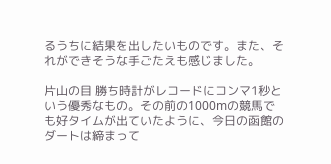るうちに結果を出したいものです。また、それができそうな手ごたえも感じました。

片山の目 勝ち時計がレコードにコンマ1秒という優秀なもの。その前の1000mの競馬でも好タイムが出ていたように、今日の函館のダートは締まって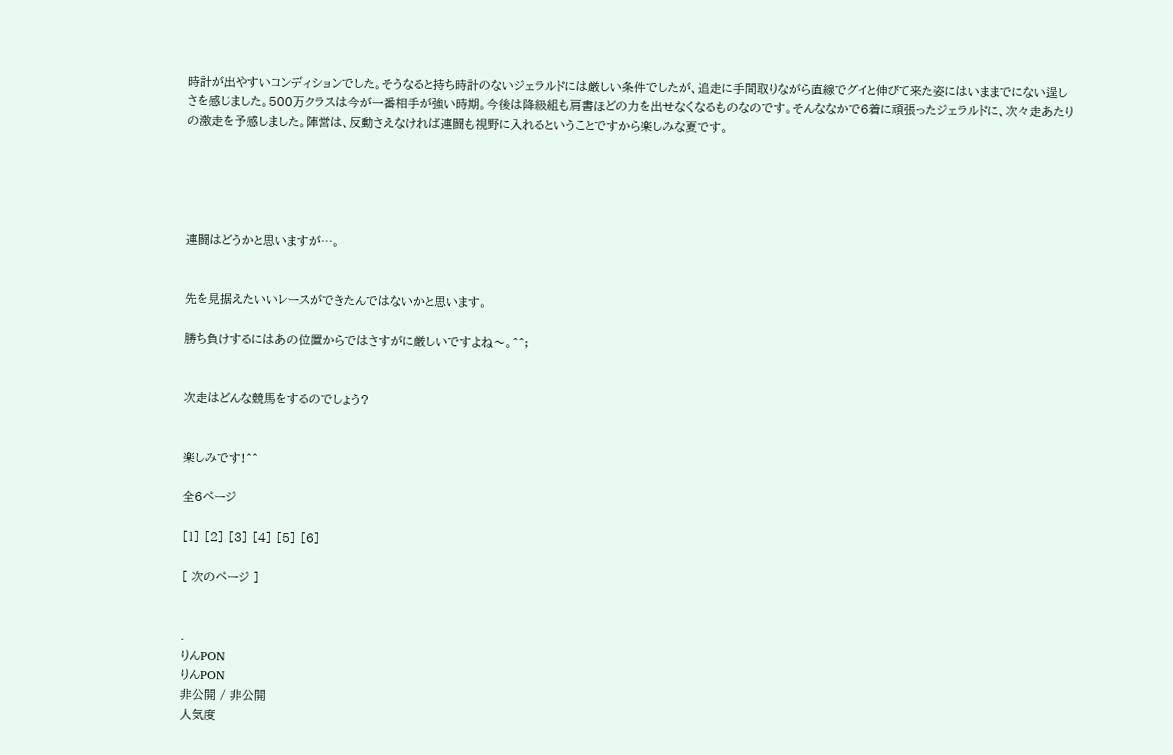時計が出やすいコンディションでした。そうなると持ち時計のないジェラルドには厳しい条件でしたが、追走に手間取りながら直線でグイと伸びて来た姿にはいままでにない逞しさを感じました。500万クラスは今が一番相手が強い時期。今後は降級組も肩書ほどの力を出せなくなるものなのです。そんななかで6着に頑張ったジェラルドに、次々走あたりの激走を予感しました。陣営は、反動さえなければ連闘も視野に入れるということですから楽しみな夏です。





連闘はどうかと思いますが…。


先を見据えたいいレースができたんではないかと思います。

勝ち負けするにはあの位置からではさすがに厳しいですよね〜。^^;


次走はどんな競馬をするのでしょう?


楽しみです!^^

全6ページ

[1] [2] [3] [4] [5] [6]

[ 次のページ ]


.
りんPON
りんPON
非公開 / 非公開
人気度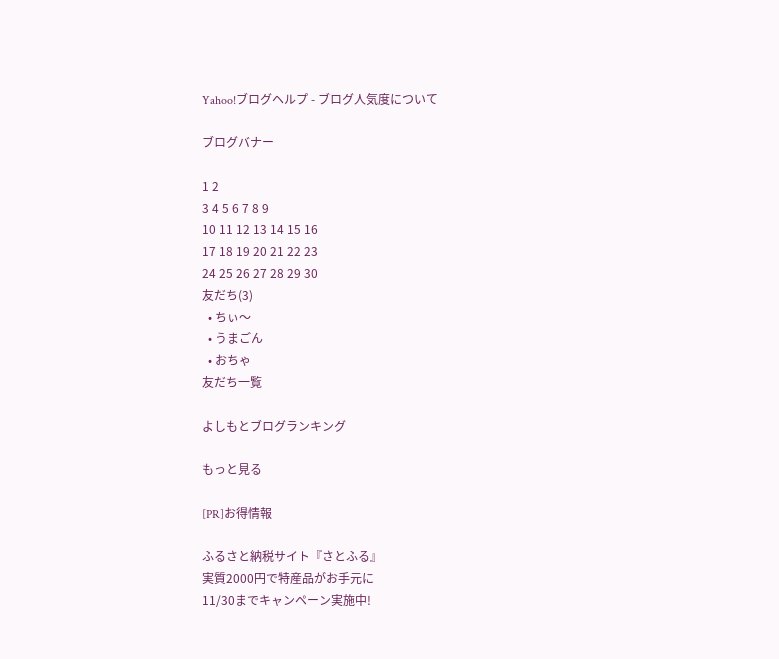Yahoo!ブログヘルプ - ブログ人気度について

ブログバナー

1 2
3 4 5 6 7 8 9
10 11 12 13 14 15 16
17 18 19 20 21 22 23
24 25 26 27 28 29 30
友だち(3)
  • ちぃ〜
  • うまごん
  • おちゃ
友だち一覧

よしもとブログランキング

もっと見る

[PR]お得情報

ふるさと納税サイト『さとふる』
実質2000円で特産品がお手元に
11/30までキャンペーン実施中!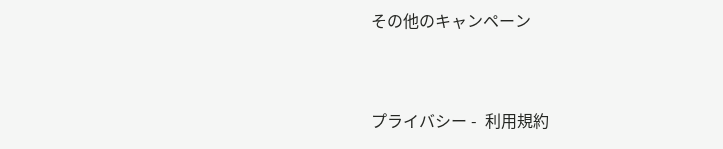その他のキャンペーン


プライバシー -  利用規約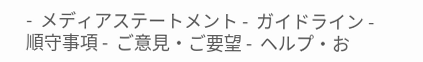-  メディアステートメント -  ガイドライン -  順守事項 -  ご意見・ご要望 -  ヘルプ・お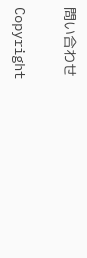問い合わせ

Copyright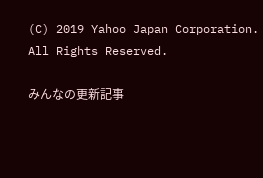(C) 2019 Yahoo Japan Corporation. All Rights Reserved.

みんなの更新記事